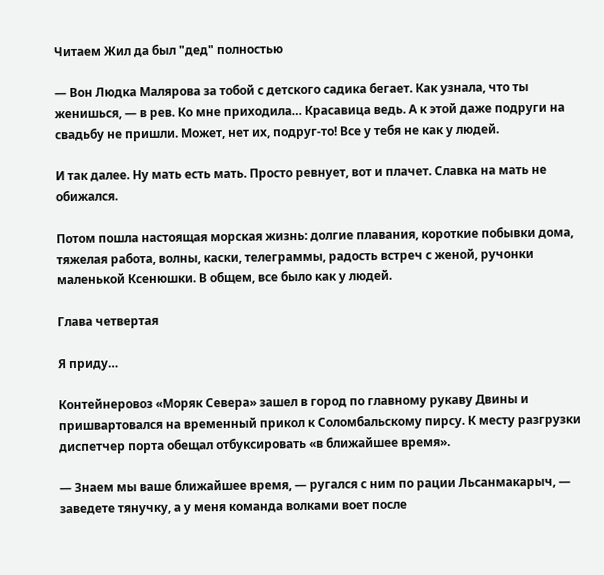Читаем Жил да был "дед" полностью

— Вон Людка Малярова за тобой с детского садика бегает. Как узнала, что ты женишься, — в рев. Ко мне приходила… Красавица ведь. А к этой даже подруги на свадьбу не пришли. Может, нет их, подруг-то! Все у тебя не как у людей.

И так далее. Ну мать есть мать. Просто ревнует, вот и плачет. Славка на мать не обижался.

Потом пошла настоящая морская жизнь: долгие плавания, короткие побывки дома, тяжелая работа, волны, каски, телеграммы, радость встреч с женой, ручонки маленькой Ксенюшки. В общем, все было как у людей.

Глава четвертая

Я приду…

Контейнеровоз «Моряк Севера» зашел в город по главному рукаву Двины и пришвартовался на временный прикол к Соломбальскому пирсу. К месту разгрузки диспетчер порта обещал отбуксировать «в ближайшее время».

— Знаем мы ваше ближайшее время, — ругался с ним по рации Льсанмакарыч, — заведете тянучку, а у меня команда волками воет после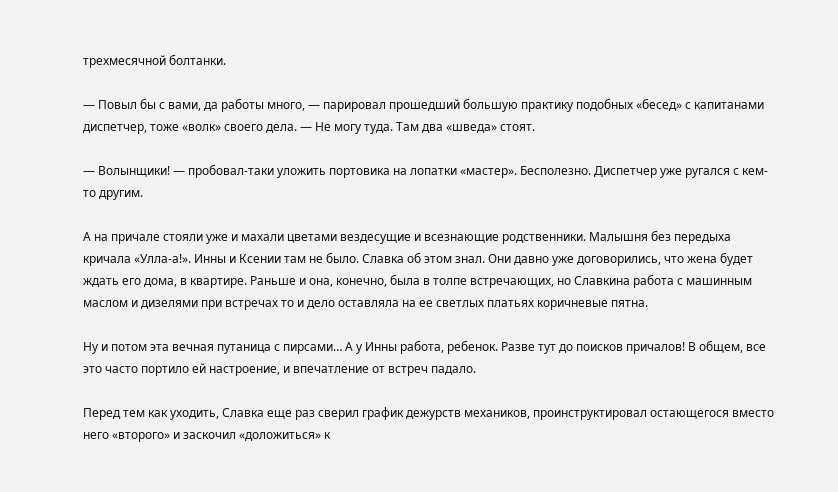трехмесячной болтанки.

— Повыл бы с вами, да работы много, — парировал прошедший большую практику подобных «бесед» с капитанами диспетчер, тоже «волк» своего дела. — Не могу туда. Там два «шведа» стоят.

— Волынщики! — пробовал-таки уложить портовика на лопатки «мастер». Бесполезно. Диспетчер уже ругался с кем-то другим.

А на причале стояли уже и махали цветами вездесущие и всезнающие родственники. Малышня без передыха кричала «Улла-а!». Инны и Ксении там не было. Славка об этом знал. Они давно уже договорились, что жена будет ждать его дома, в квартире. Раньше и она, конечно, была в толпе встречающих, но Славкина работа с машинным маслом и дизелями при встречах то и дело оставляла на ее светлых платьях коричневые пятна.

Ну и потом эта вечная путаница с пирсами… А у Инны работа, ребенок. Разве тут до поисков причалов! В общем, все это часто портило ей настроение, и впечатление от встреч падало.

Перед тем как уходить, Славка еще раз сверил график дежурств механиков, проинструктировал остающегося вместо него «второго» и заскочил «доложиться» к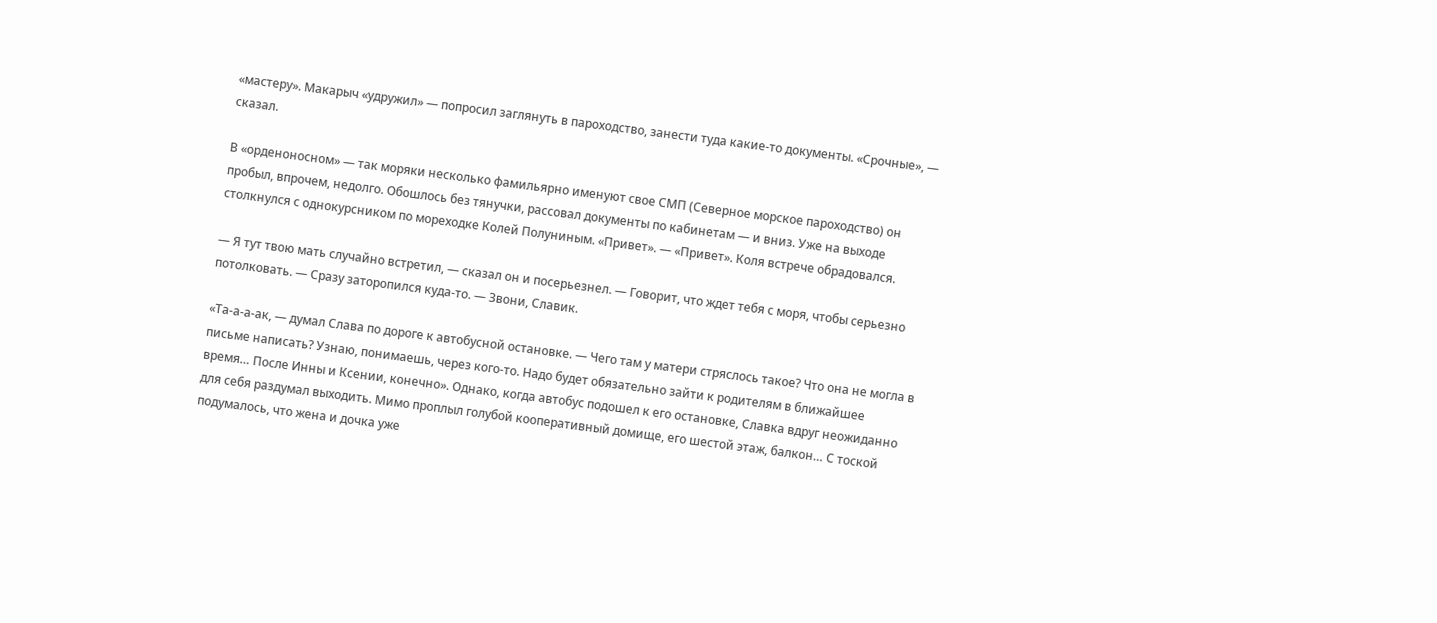«мастеру». Макарыч «удружил» — попросил заглянуть в пароходство, занести туда какие-то документы. «Срочные», — сказал.

В «орденоносном» — так моряки несколько фамильярно именуют свое СМП (Северное морское пароходство) он пробыл, впрочем, недолго. Обошлось без тянучки, рассовал документы по кабинетам — и вниз. Уже на выходе столкнулся с однокурсником по мореходке Колей Полуниным. «Привет». — «Привет». Коля встрече обрадовался.

— Я тут твою мать случайно встретил, — сказал он и посерьезнел. — Говорит, что ждет тебя с моря, чтобы серьезно потолковать. — Сразу заторопился куда-то. — Звони, Славик.

«Та-а-а-ак, — думал Слава по дороге к автобусной остановке. — Чего там у матери стряслось такое? Что она не могла в письме написать? Узнаю, понимаешь, через кого-то. Надо будет обязательно зайти к родителям в ближайшее время… После Инны и Ксении, конечно». Однако, когда автобус подошел к его остановке, Славка вдруг неожиданно для себя раздумал выходить. Мимо проплыл голубой кооперативный домище, его шестой этаж, балкон… С тоской подумалось, что жена и дочка уже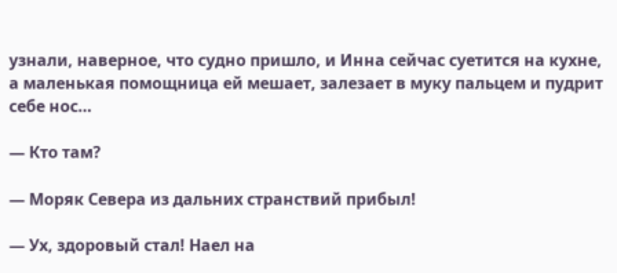узнали, наверное, что судно пришло, и Инна сейчас суетится на кухне, а маленькая помощница ей мешает, залезает в муку пальцем и пудрит себе нос…

— Кто там?

— Моряк Севера из дальних странствий прибыл!

— Ух, здоровый стал! Наел на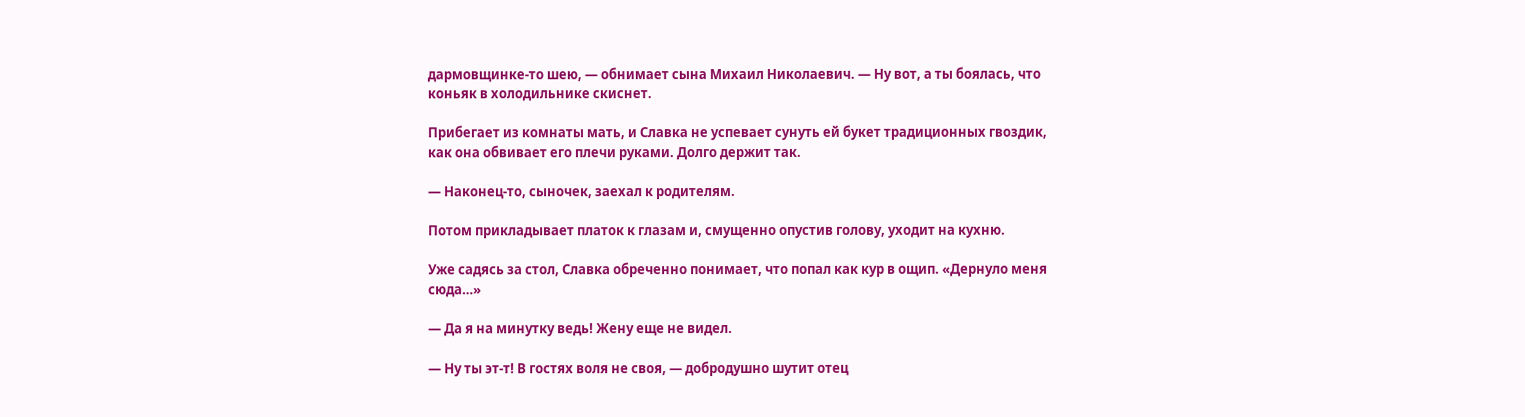дармовщинке-то шею, — обнимает сына Михаил Николаевич. — Ну вот, а ты боялась, что коньяк в холодильнике скиснет.

Прибегает из комнаты мать, и Славка не успевает сунуть ей букет традиционных гвоздик, как она обвивает его плечи руками. Долго держит так.

— Наконец-то, сыночек, заехал к родителям.

Потом прикладывает платок к глазам и, смущенно опустив голову, уходит на кухню.

Уже садясь за стол, Славка обреченно понимает, что попал как кур в ощип. «Дернуло меня сюда…»

— Да я на минутку ведь! Жену еще не видел.

— Ну ты эт-т! В гостях воля не своя, — добродушно шутит отец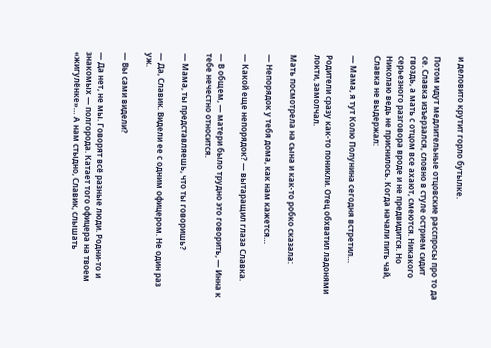и деловито крутит горло бутылке.

Потом идут медлительные отцовские расспросы про то да се. Славка изъерзался, словно в стуле острием сидит гвоздь, а мать с отцом все ахают, смеются. Никакого серьезного разговора вроде и не предвидится. Но Николаю ведь не приснилось. Когда начали пить чай, Славка не выдержал:

— Мама, я тут Колю Полунина сегодня встретил…

Родители сразу как-то поникли. Отец обхватил ладонями локти, замолчал.

Мать посмотрела на сына и как-то робко сказала:

— Непорядок у тебя дома, как нам кажется…

— Какой еще непорядок? — вытаращил глаза Славка.

— В общем, — матери было трудно это говорить, — Инна к тебе нечестно относится.

— Мама, ты представляешь, что ты говоришь?

— Да, Славик. Видели ее с одним офицером. Не один раз уж.

— Вы сами видели?

— Да нет, не мы. Говорят всё разные люди. Родни-то и знакомых — полгорода. Катает того офицера на твоем «жигулёнке»… А нам стыдно, Славик, слышать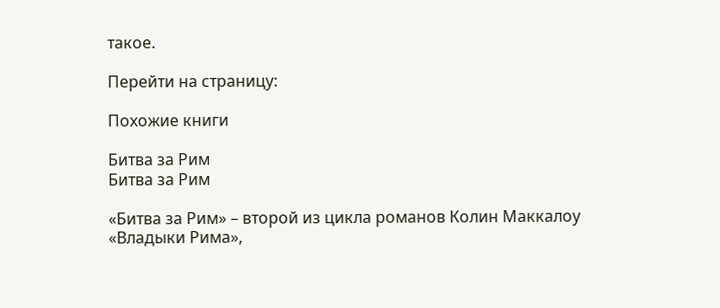такое.

Перейти на страницу:

Похожие книги

Битва за Рим
Битва за Рим

«Битва за Рим» – второй из цикла романов Колин Маккалоу «Владыки Рима»,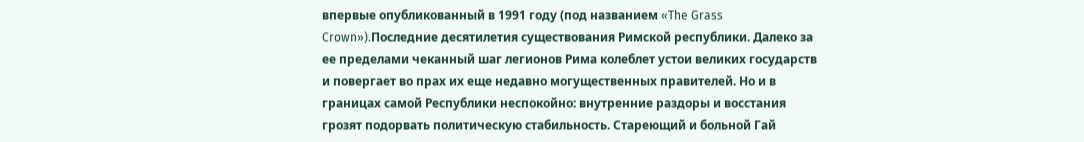впервые опубликованный в 1991 году (под названием «The Grass Crown»).Последние десятилетия существования Римской республики. Далеко за ее пределами чеканный шаг легионов Рима колеблет устои великих государств и повергает во прах их еще недавно могущественных правителей. Но и в границах самой Республики неспокойно: внутренние раздоры и восстания грозят подорвать политическую стабильность. Стареющий и больной Гай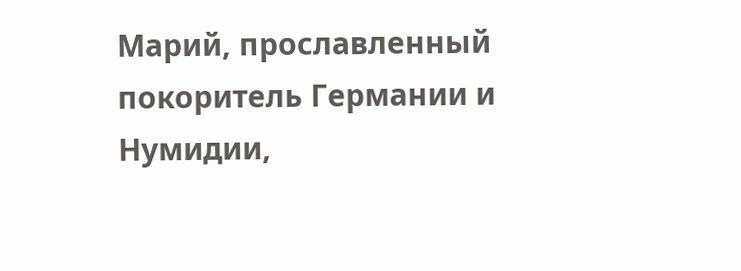Марий, прославленный покоритель Германии и Нумидии,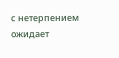с нетерпением ожидает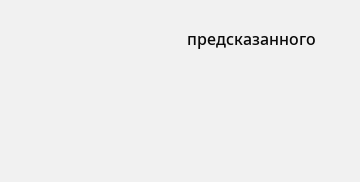предсказанного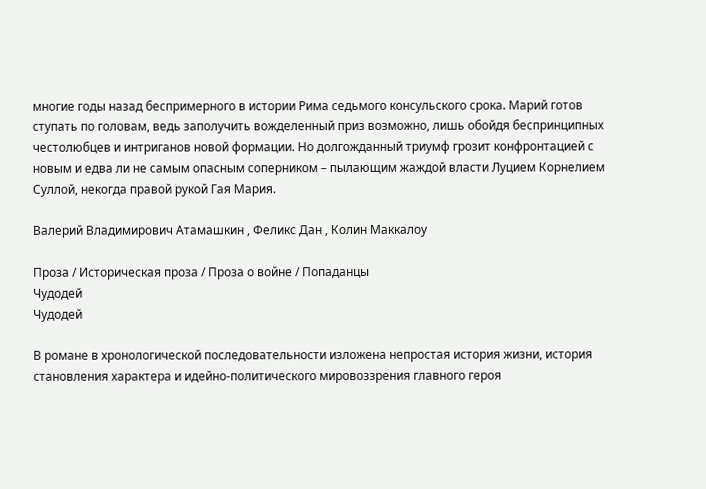многие годы назад беспримерного в истории Рима седьмого консульского срока. Марий готов ступать по головам, ведь заполучить вожделенный приз возможно, лишь обойдя беспринципных честолюбцев и интриганов новой формации. Но долгожданный триумф грозит конфронтацией с новым и едва ли не самым опасным соперником – пылающим жаждой власти Луцием Корнелием Суллой, некогда правой рукой Гая Мария.

Валерий Владимирович Атамашкин , Феликс Дан , Колин Маккалоу

Проза / Историческая проза / Проза о войне / Попаданцы
Чудодей
Чудодей

В романе в хронологической последовательности изложена непростая история жизни, история становления характера и идейно-политического мировоззрения главного героя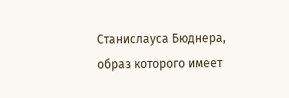Станислауса Бюднера, образ которого имеет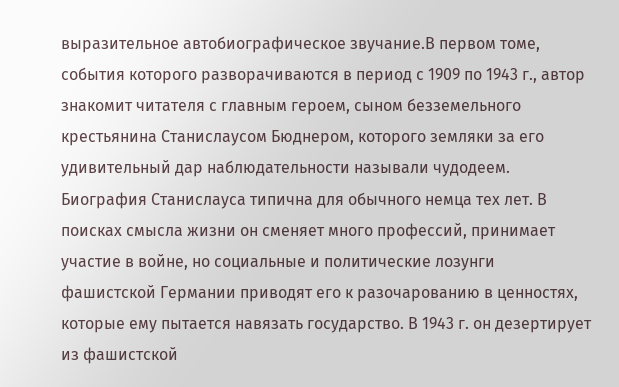выразительное автобиографическое звучание.В первом томе, события которого разворачиваются в период с 1909 по 1943 г., автор знакомит читателя с главным героем, сыном безземельного крестьянина Станислаусом Бюднером, которого земляки за его удивительный дар наблюдательности называли чудодеем. Биография Станислауса типична для обычного немца тех лет. В поисках смысла жизни он сменяет много профессий, принимает участие в войне, но социальные и политические лозунги фашистской Германии приводят его к разочарованию в ценностях, которые ему пытается навязать государство. В 1943 г. он дезертирует из фашистской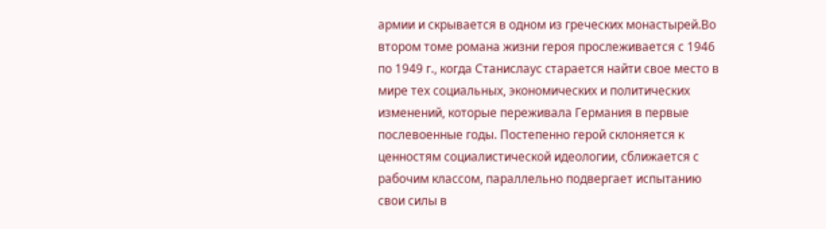армии и скрывается в одном из греческих монастырей.Во втором томе романа жизни героя прослеживается с 1946 по 1949 г., когда Станислаус старается найти свое место в мире тех социальных, экономических и политических изменений, которые переживала Германия в первые послевоенные годы. Постепенно герой склоняется к ценностям социалистической идеологии, сближается с рабочим классом, параллельно подвергает испытанию свои силы в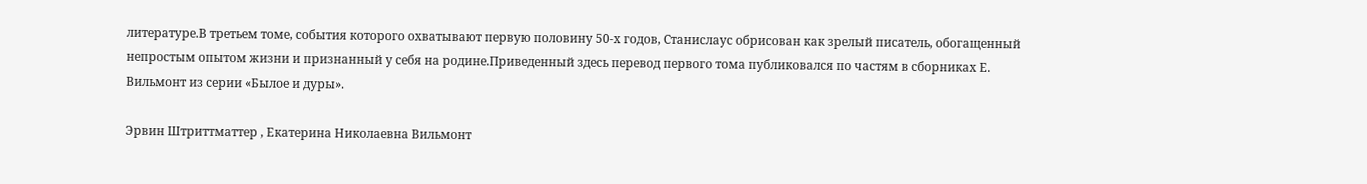литературе.В третьем томе, события которого охватывают первую половину 50-х годов, Станислаус обрисован как зрелый писатель, обогащенный непростым опытом жизни и признанный у себя на родине.Приведенный здесь перевод первого тома публиковался по частям в сборниках Е. Вильмонт из серии «Былое и дуры».

Эрвин Штриттматтер , Екатерина Николаевна Вильмонт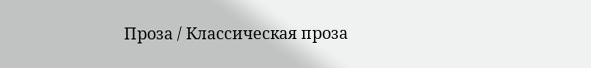Проза / Классическая проза